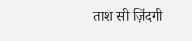ताश सी ज़िंदगी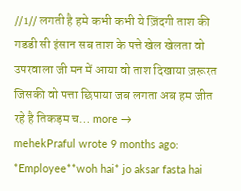//1// लगती है हमे कभी कभी ये ज़िंदगी ताश की गडडी सी इंसान सब ताश के पत्ते खेल खेलता वो उपरवाला जी मन में आया वो ताश दिखाया ज़रूरत जिसकी वो पत्ता छिपाया जब लगता अब हम जीत रहे है तिकड़म च… more →
mehekPraful wrote 9 months ago: *Employee**woh hai* jo aksar fasta hai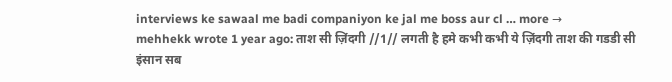interviews ke sawaal me badi companiyon ke jal me boss aur cl … more →
mehhekk wrote 1 year ago: ताश सी ज़िंदगी //1// लगती है हमे कभी कभी ये ज़िंदगी ताश की गडडी सी इंसान सब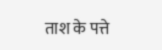ताश के पत्ते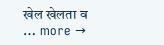खेल खेलता व … more →